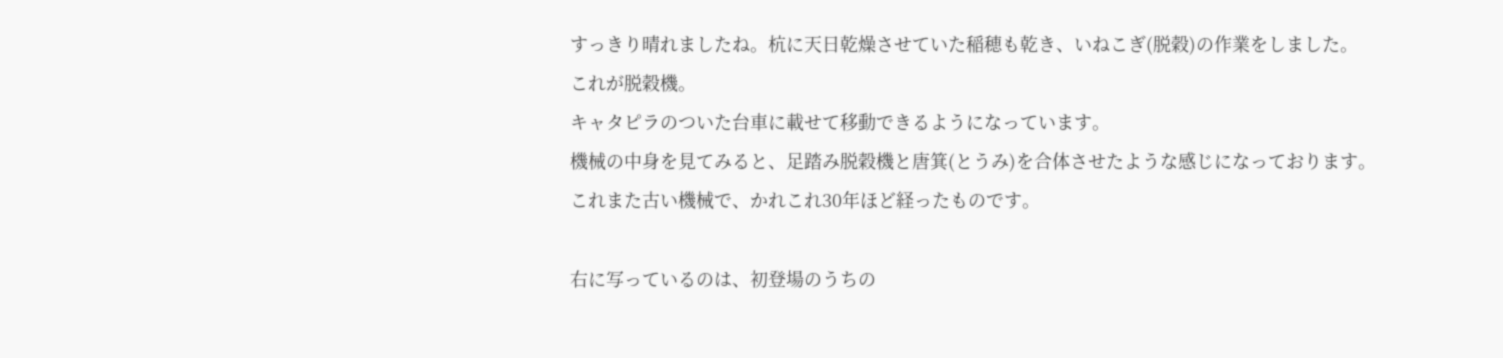すっきり晴れましたね。杭に天日乾燥させていた稲穂も乾き、いねこぎ(脱穀)の作業をしました。
これが脱穀機。
キャタピラのついた台車に載せて移動できるようになっています。
機械の中身を見てみると、足踏み脱穀機と唐箕(とうみ)を合体させたような感じになっております。
これまた古い機械で、かれこれ30年ほど経ったものです。

右に写っているのは、初登場のうちの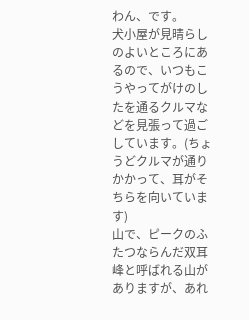わん、です。
犬小屋が見晴らしのよいところにあるので、いつもこうやってがけのしたを通るクルマなどを見張って過ごしています。(ちょうどクルマが通りかかって、耳がそちらを向いています)
山で、ピークのふたつならんだ双耳峰と呼ばれる山がありますが、あれ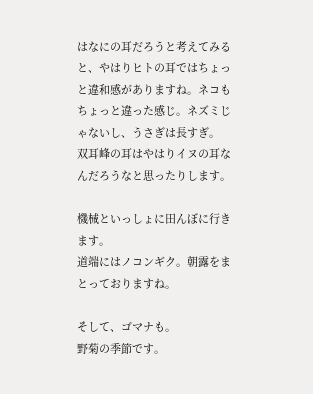はなにの耳だろうと考えてみると、やはりヒトの耳ではちょっと違和感がありますね。ネコもちょっと違った感じ。ネズミじゃないし、うさぎは長すぎ。
双耳峰の耳はやはりイヌの耳なんだろうなと思ったりします。

機械といっしょに田んぼに行きます。
道端にはノコンギク。朝露をまとっておりますね。

そして、ゴマナも。
野菊の季節です。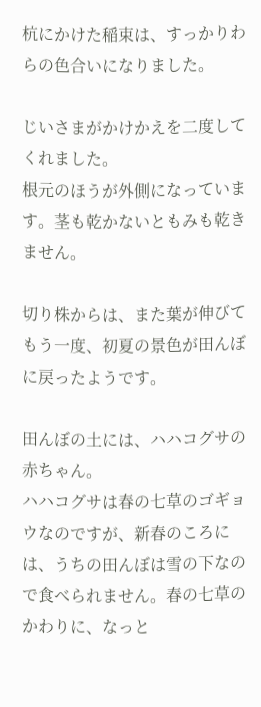杭にかけた稲束は、すっかりわらの色合いになりました。

じいさまがかけかえを二度してくれました。
根元のほうが外側になっています。茎も乾かないともみも乾きません。

切り株からは、また葉が伸びてもう一度、初夏の景色が田んぼに戻ったようです。

田んぼの土には、ハハコグサの赤ちゃん。
ハハコグサは春の七草のゴギョウなのですが、新春のころには、うちの田んぼは雪の下なので食べられません。春の七草のかわりに、なっと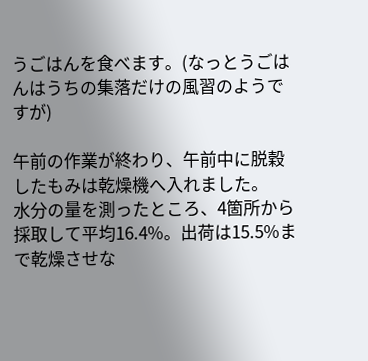うごはんを食べます。(なっとうごはんはうちの集落だけの風習のようですが)

午前の作業が終わり、午前中に脱穀したもみは乾燥機へ入れました。
水分の量を測ったところ、4箇所から採取して平均16.4%。出荷は15.5%まで乾燥させな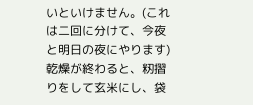いといけません。(これは二回に分けて、今夜と明日の夜にやります)
乾燥が終わると、籾摺りをして玄米にし、袋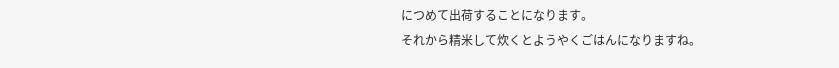につめて出荷することになります。
それから精米して炊くとようやくごはんになりますね。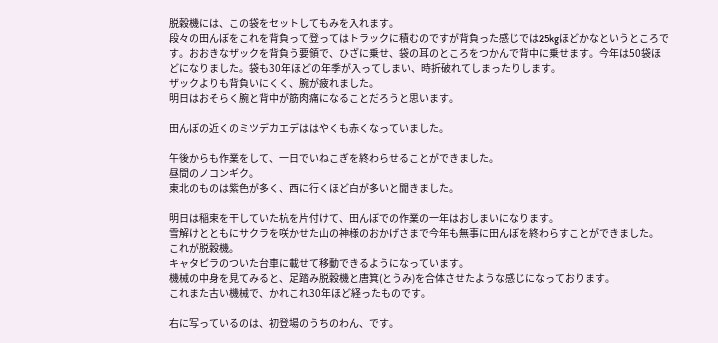脱穀機には、この袋をセットしてもみを入れます。
段々の田んぼをこれを背負って登ってはトラックに積むのですが背負った感じでは25kgほどかなというところです。おおきなザックを背負う要領で、ひざに乗せ、袋の耳のところをつかんで背中に乗せます。今年は50袋ほどになりました。袋も30年ほどの年季が入ってしまい、時折破れてしまったりします。
ザックよりも背負いにくく、腕が疲れました。
明日はおそらく腕と背中が筋肉痛になることだろうと思います。

田んぼの近くのミツデカエデははやくも赤くなっていました。

午後からも作業をして、一日でいねこぎを終わらせることができました。
昼間のノコンギク。
東北のものは紫色が多く、西に行くほど白が多いと聞きました。

明日は稲束を干していた杭を片付けて、田んぼでの作業の一年はおしまいになります。
雪解けとともにサクラを咲かせた山の神様のおかげさまで今年も無事に田んぼを終わらすことができました。
これが脱穀機。
キャタピラのついた台車に載せて移動できるようになっています。
機械の中身を見てみると、足踏み脱穀機と唐箕(とうみ)を合体させたような感じになっております。
これまた古い機械で、かれこれ30年ほど経ったものです。

右に写っているのは、初登場のうちのわん、です。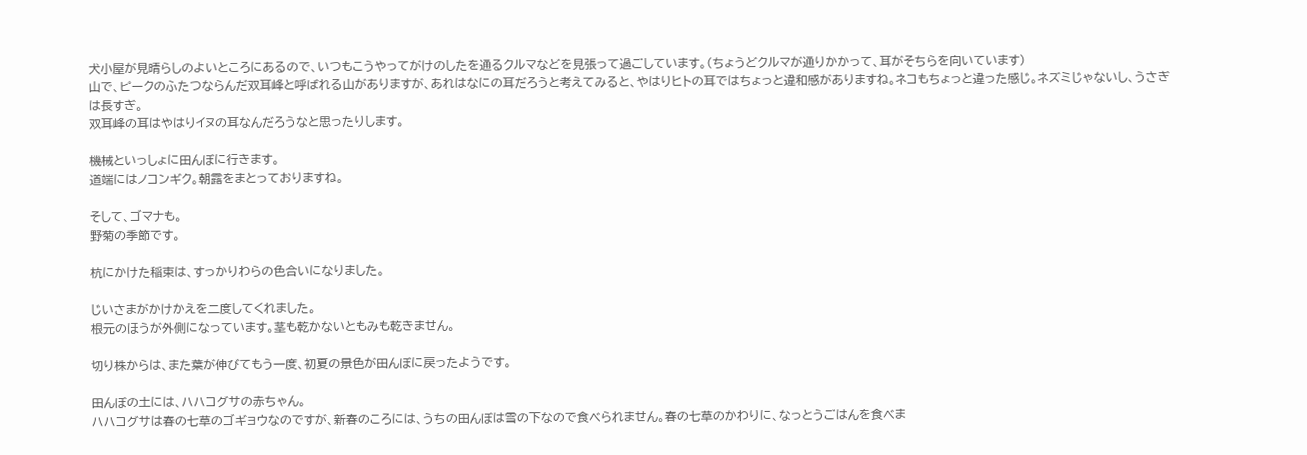犬小屋が見晴らしのよいところにあるので、いつもこうやってがけのしたを通るクルマなどを見張って過ごしています。(ちょうどクルマが通りかかって、耳がそちらを向いています)
山で、ピークのふたつならんだ双耳峰と呼ばれる山がありますが、あれはなにの耳だろうと考えてみると、やはりヒトの耳ではちょっと違和感がありますね。ネコもちょっと違った感じ。ネズミじゃないし、うさぎは長すぎ。
双耳峰の耳はやはりイヌの耳なんだろうなと思ったりします。

機械といっしょに田んぼに行きます。
道端にはノコンギク。朝露をまとっておりますね。

そして、ゴマナも。
野菊の季節です。

杭にかけた稲束は、すっかりわらの色合いになりました。

じいさまがかけかえを二度してくれました。
根元のほうが外側になっています。茎も乾かないともみも乾きません。

切り株からは、また葉が伸びてもう一度、初夏の景色が田んぼに戻ったようです。

田んぼの土には、ハハコグサの赤ちゃん。
ハハコグサは春の七草のゴギョウなのですが、新春のころには、うちの田んぼは雪の下なので食べられません。春の七草のかわりに、なっとうごはんを食べま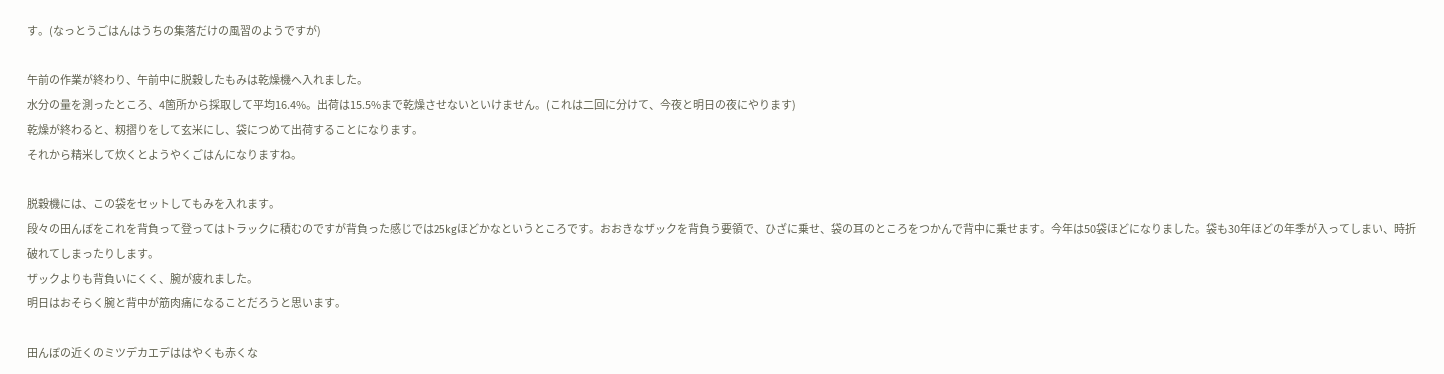す。(なっとうごはんはうちの集落だけの風習のようですが)

午前の作業が終わり、午前中に脱穀したもみは乾燥機へ入れました。
水分の量を測ったところ、4箇所から採取して平均16.4%。出荷は15.5%まで乾燥させないといけません。(これは二回に分けて、今夜と明日の夜にやります)
乾燥が終わると、籾摺りをして玄米にし、袋につめて出荷することになります。
それから精米して炊くとようやくごはんになりますね。

脱穀機には、この袋をセットしてもみを入れます。
段々の田んぼをこれを背負って登ってはトラックに積むのですが背負った感じでは25kgほどかなというところです。おおきなザックを背負う要領で、ひざに乗せ、袋の耳のところをつかんで背中に乗せます。今年は50袋ほどになりました。袋も30年ほどの年季が入ってしまい、時折破れてしまったりします。
ザックよりも背負いにくく、腕が疲れました。
明日はおそらく腕と背中が筋肉痛になることだろうと思います。

田んぼの近くのミツデカエデははやくも赤くな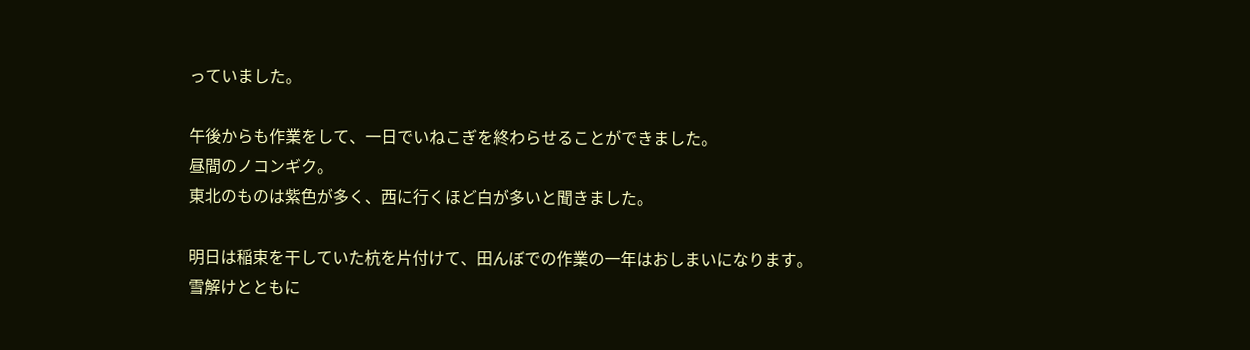っていました。

午後からも作業をして、一日でいねこぎを終わらせることができました。
昼間のノコンギク。
東北のものは紫色が多く、西に行くほど白が多いと聞きました。

明日は稲束を干していた杭を片付けて、田んぼでの作業の一年はおしまいになります。
雪解けとともに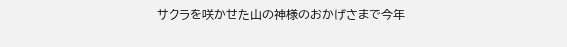サクラを咲かせた山の神様のおかげさまで今年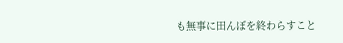も無事に田んぼを終わらすこと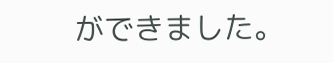ができました。